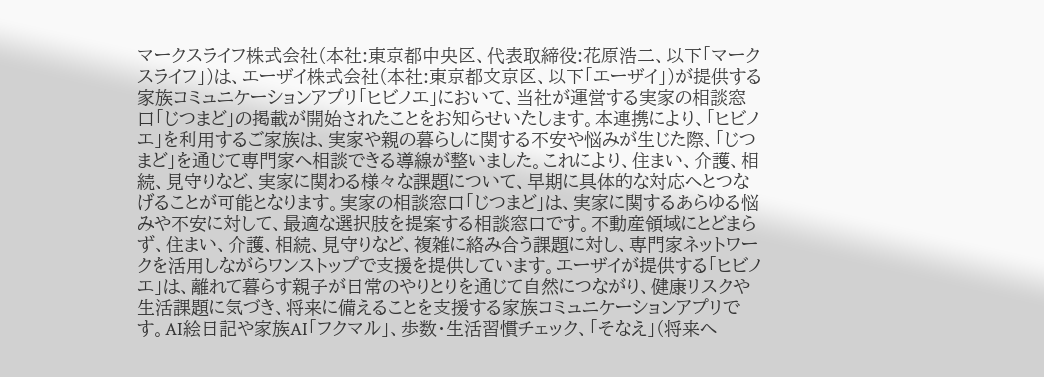マークスライフ株式会社(本社:東京都中央区、代表取締役:花原浩二、以下「マークスライフ」)は、エーザイ株式会社(本社:東京都文京区、以下「エーザイ」)が提供する家族コミュニケーションアプリ「ヒビノエ」において、当社が運営する実家の相談窓口「じつまど」の掲載が開始されたことをお知らせいたします。本連携により、「ヒビノエ」を利用するご家族は、実家や親の暮らしに関する不安や悩みが生じた際、「じつまど」を通じて専門家へ相談できる導線が整いました。これにより、住まい、介護、相続、見守りなど、実家に関わる様々な課題について、早期に具体的な対応へとつなげることが可能となります。実家の相談窓口「じつまど」は、実家に関するあらゆる悩みや不安に対して、最適な選択肢を提案する相談窓口です。不動産領域にとどまらず、住まい、介護、相続、見守りなど、複雑に絡み合う課題に対し、専門家ネットワークを活用しながらワンストップで支援を提供しています。エーザイが提供する「ヒビノエ」は、離れて暮らす親子が日常のやりとりを通じて自然につながり、健康リスクや生活課題に気づき、将来に備えることを支援する家族コミュニケーションアプリです。AI絵日記や家族AI「フクマル」、歩数・生活習慣チェック、「そなえ」(将来へ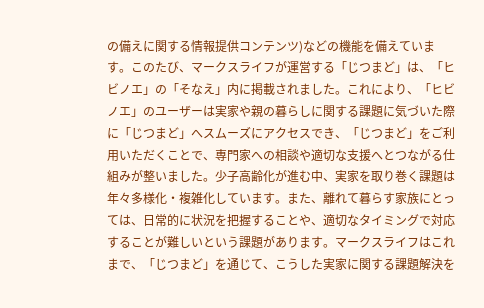の備えに関する情報提供コンテンツ)などの機能を備えています。このたび、マークスライフが運営する「じつまど」は、「ヒビノエ」の「そなえ」内に掲載されました。これにより、「ヒビノエ」のユーザーは実家や親の暮らしに関する課題に気づいた際に「じつまど」へスムーズにアクセスでき、「じつまど」をご利用いただくことで、専門家への相談や適切な支援へとつながる仕組みが整いました。少子高齢化が進む中、実家を取り巻く課題は年々多様化・複雑化しています。また、離れて暮らす家族にとっては、日常的に状況を把握することや、適切なタイミングで対応することが難しいという課題があります。マークスライフはこれまで、「じつまど」を通じて、こうした実家に関する課題解決を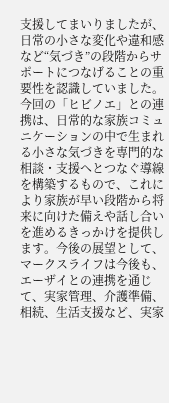支援してまいりましたが、日常の小さな変化や違和感など“気づき”の段階からサポートにつなげることの重要性を認識していました。今回の「ヒビノエ」との連携は、日常的な家族コミュニケーションの中で生まれる小さな気づきを専門的な相談・支援へとつなぐ導線を構築するもので、これにより家族が早い段階から将来に向けた備えや話し合いを進めるきっかけを提供します。今後の展望として、マークスライフは今後も、エーザイとの連携を通じて、実家管理、介護準備、相続、生活支援など、実家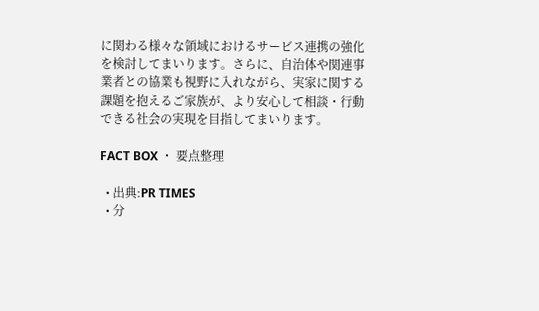に関わる様々な領域におけるサービス連携の強化を検討してまいります。さらに、自治体や関連事業者との協業も視野に入れながら、実家に関する課題を抱えるご家族が、より安心して相談・行動できる社会の実現を目指してまいります。

FACT BOX ・ 要点整理

  • 出典:PR TIMES
  • 分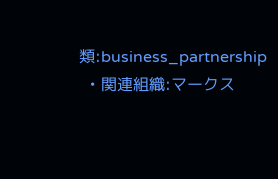類:business_partnership
  • 関連組織:マークス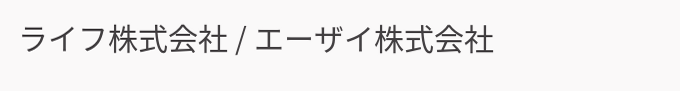ライフ株式会社 / エーザイ株式会社